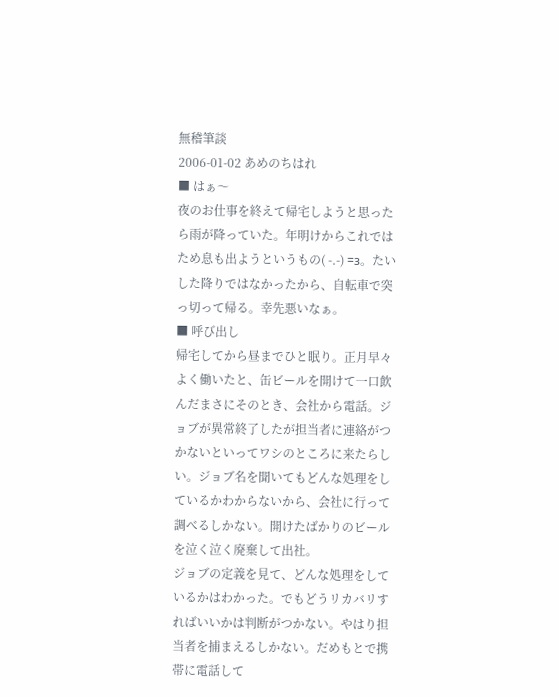無稽筆談
2006-01-02 あめのちはれ
■ はぁ〜
夜のお仕事を終えて帰宅しようと思ったら雨が降っていた。年明けからこれではため息も出ようというもの( -.-) =з。たいした降りではなかったから、自転車で突っ切って帰る。幸先悪いなぁ。
■ 呼び出し
帰宅してから昼までひと眠り。正月早々よく働いたと、缶ビールを開けて一口飲んだまさにそのとき、会社から電話。ジョブが異常終了したが担当者に連絡がつかないといってワシのところに来たらしい。ジョブ名を聞いてもどんな処理をしているかわからないから、会社に行って調べるしかない。開けたばかりのビールを泣く泣く廃棄して出社。
ジョブの定義を見て、どんな処理をしているかはわかった。でもどうリカバリすればいいかは判断がつかない。やはり担当者を捕まえるしかない。だめもとで携帯に電話して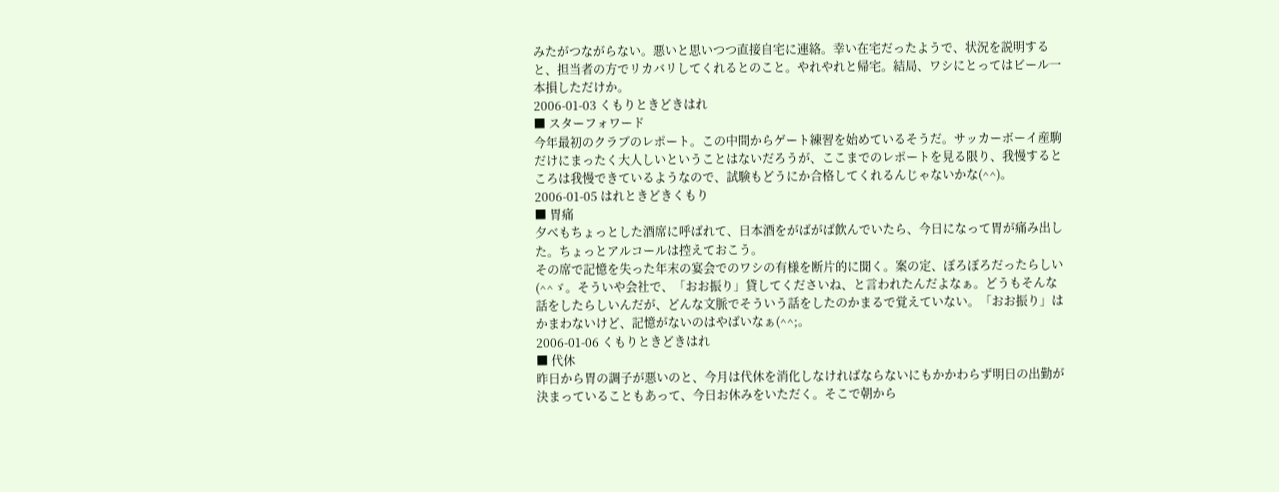みたがつながらない。悪いと思いつつ直接自宅に連絡。幸い在宅だったようで、状況を説明すると、担当者の方でリカバリしてくれるとのこと。やれやれと帰宅。結局、ワシにとってはビール一本損しただけか。
2006-01-03 くもりときどきはれ
■ スターフォワード
今年最初のクラブのレポート。この中間からゲート練習を始めているそうだ。サッカーボーイ産駒だけにまったく大人しいということはないだろうが、ここまでのレポートを見る限り、我慢するところは我慢できているようなので、試験もどうにか合格してくれるんじゃないかな(^^)。
2006-01-05 はれときどきくもり
■ 胃痛
夕べもちょっとした酒席に呼ばれて、日本酒をがばがば飲んでいたら、今日になって胃が痛み出した。ちょっとアルコールは控えておこう。
その席で記憶を失った年末の宴会でのワシの有様を断片的に聞く。案の定、ぼろぼろだったらしい(^^ゞ。そういや会社で、「おお振り」貸してくださいね、と言われたんだよなぁ。どうもそんな話をしたらしいんだが、どんな文脈でそういう話をしたのかまるで覚えていない。「おお振り」はかまわないけど、記憶がないのはやばいなぁ(^^;。
2006-01-06 くもりときどきはれ
■ 代休
昨日から胃の調子が悪いのと、今月は代休を消化しなければならないにもかかわらず明日の出勤が決まっていることもあって、今日お休みをいただく。そこで朝から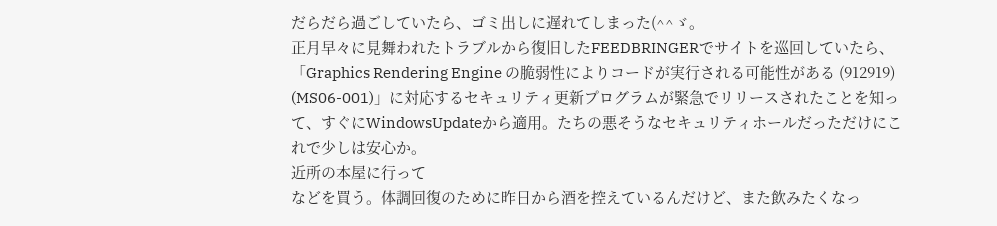だらだら過ごしていたら、ゴミ出しに遅れてしまった(^^ゞ。
正月早々に見舞われたトラブルから復旧したFEEDBRINGERでサイトを巡回していたら、「Graphics Rendering Engine の脆弱性によりコードが実行される可能性がある (912919) (MS06-001)」に対応するセキュリティ更新プログラムが緊急でリリースされたことを知って、すぐにWindowsUpdateから適用。たちの悪そうなセキュリティホールだっただけにこれで少しは安心か。
近所の本屋に行って
などを買う。体調回復のために昨日から酒を控えているんだけど、また飲みたくなっ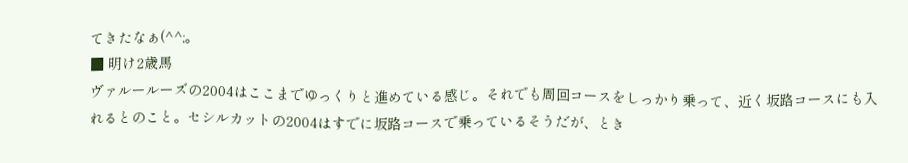てきたなぁ(^^;。
■ 明け2歳馬
ヴァルールーズの2004はここまでゆっくりと進めている感じ。それでも周回コースをしっかり乗って、近く坂路コースにも入れるとのこと。セシルカットの2004はすでに坂路コースで乗っているそうだが、とき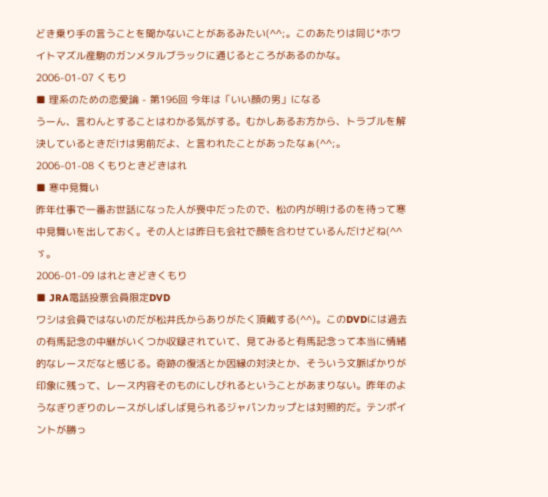どき乗り手の言うことを聞かないことがあるみたい(^^;。このあたりは同じ*ホワイトマズル産駒のガンメタルブラックに通じるところがあるのかな。
2006-01-07 くもり
■ 理系のための恋愛論 - 第196回 今年は「いい顔の男」になる
うーん、言わんとすることはわかる気がする。むかしあるお方から、トラブルを解決しているときだけは男前だよ、と言われたことがあったなぁ(^^;。
2006-01-08 くもりときどきはれ
■ 寒中見舞い
昨年仕事で一番お世話になった人が喪中だったので、松の内が明けるのを待って寒中見舞いを出しておく。その人とは昨日も会社で顔を合わせているんだけどね(^^ゞ。
2006-01-09 はれときどきくもり
■ JRA電話投票会員限定DVD
ワシは会員ではないのだが松井氏からありがたく頂戴する(^^)。このDVDには過去の有馬記念の中継がいくつか収録されていて、見てみると有馬記念って本当に情緒的なレースだなと感じる。奇跡の復活とか因縁の対決とか、そういう文脈ばかりが印象に残って、レース内容そのものにしびれるということがあまりない。昨年のようなぎりぎりのレースがしばしば見られるジャパンカップとは対照的だ。テンポイントが勝っ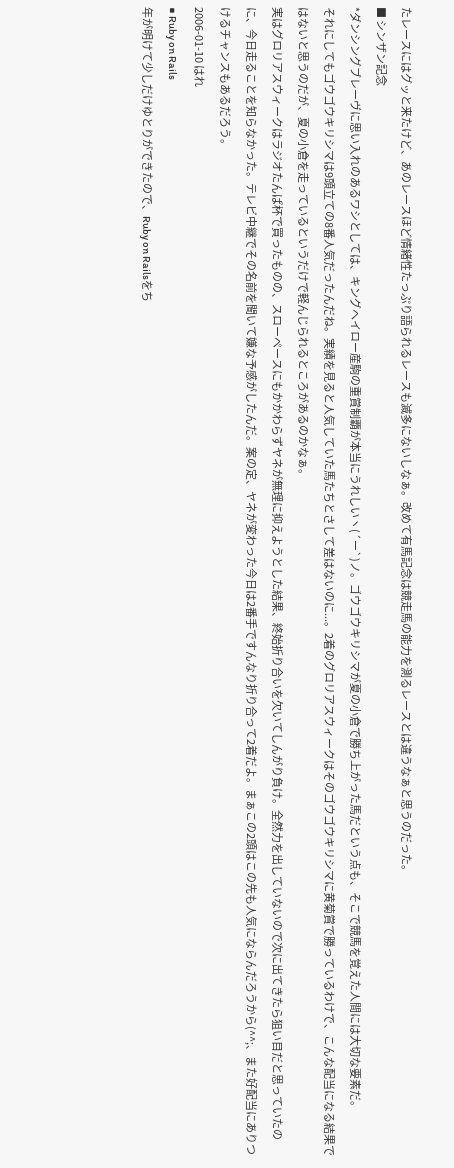たレースにはグッと来たけど、あのレースほど情緒性たっぷり語られるレースも滅多にないしなぁ。改めて有馬記念は競走馬の能力を測るレースとは違うなぁと思うのだった。
■ シンザン記念
*ダンシングブレーヴに思い入れのあるワシとしては、キングヘイロー産駒の重賞制覇が本当にうれしいヽ(´ー`)ノ。ゴウゴウキリシマが夏の小倉で勝ち上がった馬だという点も、そこで競馬を覚えた人間には大切な要素だ。
それにしてもゴウゴウキリシマは9頭立ての8番人気だったんだね。実績を見ると人気していた馬たちとさして差はないのに...。2着のグロリアスウィークはそのゴウゴウキリシマに黄菊賞で勝っているわけで、こんな配当になる結果ではないと思うのだが、夏の小倉を走っているというだけで軽んじられるところがあるのかなぁ。
実はグロリアスウィークはラジオたんぱ杯で買ったものの、スローペースにもかかわらずヤネが無理に抑えようとした結果、終始折り合いを欠いてしんがり負け。全然力を出していないので次に出てきたら狙い目だと思っていたのに、今日走ることを知らなかった。テレビ中継でその名前を聞いて嫌な予感がしたんだ。案の定、ヤネが変わった今日は2番手ですんなり折り合って2着だよ。まぁこの2頭はこの先も人気にならんだろうから(^^;、また好配当にありつけるチャンスもあるだろう。
2006-01-10 はれ
■ Ruby on Rails
年が明けて少しだけゆとりができたので、Ruby on Railsをち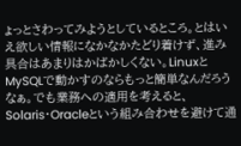ょっとさわってみようとしているところ。とはいえ欲しい情報になかなかたどり着けず、進み具合はあまりはかばかしくない。LinuxとMySQLで動かすのならもっと簡単なんだろうなぁ。でも業務への適用を考えると、Solaris・Oracleという組み合わせを避けて通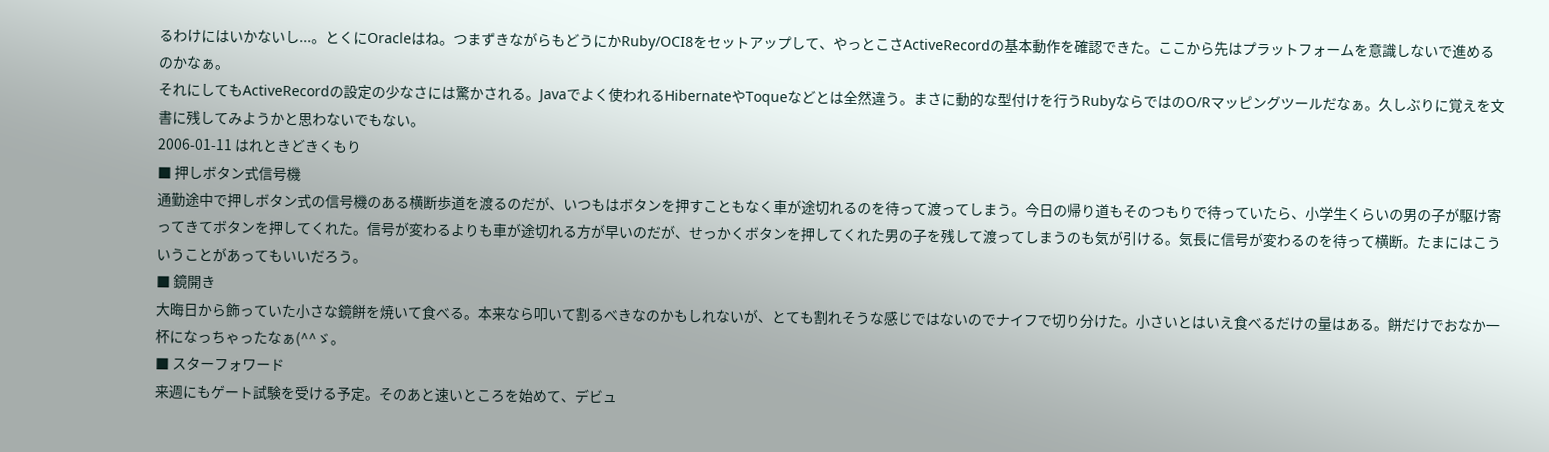るわけにはいかないし...。とくにOracleはね。つまずきながらもどうにかRuby/OCI8をセットアップして、やっとこさActiveRecordの基本動作を確認できた。ここから先はプラットフォームを意識しないで進めるのかなぁ。
それにしてもActiveRecordの設定の少なさには驚かされる。Javaでよく使われるHibernateやToqueなどとは全然違う。まさに動的な型付けを行うRubyならではのO/Rマッピングツールだなぁ。久しぶりに覚えを文書に残してみようかと思わないでもない。
2006-01-11 はれときどきくもり
■ 押しボタン式信号機
通勤途中で押しボタン式の信号機のある横断歩道を渡るのだが、いつもはボタンを押すこともなく車が途切れるのを待って渡ってしまう。今日の帰り道もそのつもりで待っていたら、小学生くらいの男の子が駆け寄ってきてボタンを押してくれた。信号が変わるよりも車が途切れる方が早いのだが、せっかくボタンを押してくれた男の子を残して渡ってしまうのも気が引ける。気長に信号が変わるのを待って横断。たまにはこういうことがあってもいいだろう。
■ 鏡開き
大晦日から飾っていた小さな鏡餅を焼いて食べる。本来なら叩いて割るべきなのかもしれないが、とても割れそうな感じではないのでナイフで切り分けた。小さいとはいえ食べるだけの量はある。餅だけでおなか一杯になっちゃったなぁ(^^ゞ。
■ スターフォワード
来週にもゲート試験を受ける予定。そのあと速いところを始めて、デビュ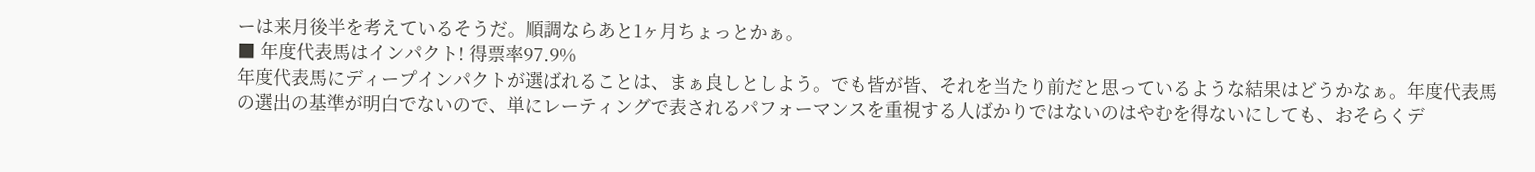ーは来月後半を考えているそうだ。順調ならあと1ヶ月ちょっとかぁ。
■ 年度代表馬はインパクト! 得票率97.9%
年度代表馬にディープインパクトが選ばれることは、まぁ良しとしよう。でも皆が皆、それを当たり前だと思っているような結果はどうかなぁ。年度代表馬の選出の基準が明白でないので、単にレーティングで表されるパフォーマンスを重視する人ばかりではないのはやむを得ないにしても、おそらくデ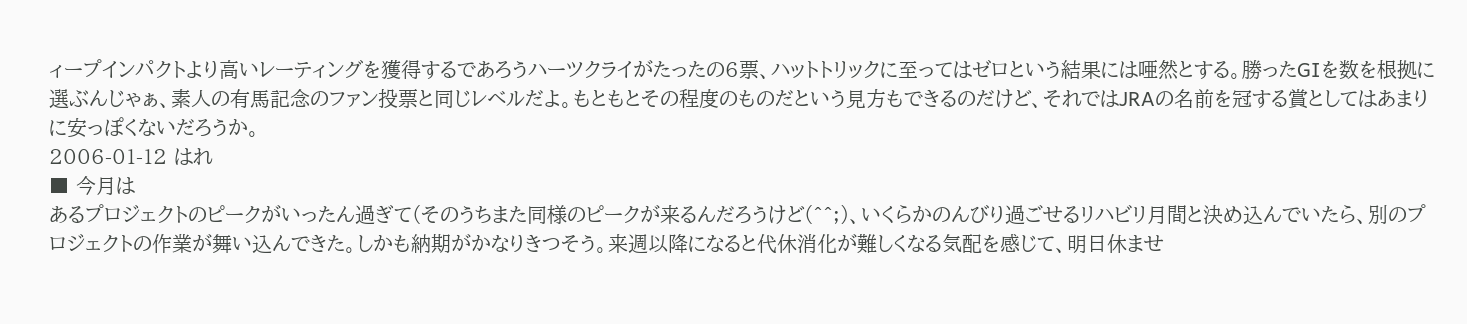ィープインパクトより高いレーティングを獲得するであろうハーツクライがたったの6票、ハットトリックに至ってはゼロという結果には唖然とする。勝ったGIを数を根拠に選ぶんじゃぁ、素人の有馬記念のファン投票と同じレベルだよ。もともとその程度のものだという見方もできるのだけど、それではJRAの名前を冠する賞としてはあまりに安っぽくないだろうか。
2006-01-12 はれ
■ 今月は
あるプロジェクトのピークがいったん過ぎて(そのうちまた同様のピークが来るんだろうけど(^^;)、いくらかのんびり過ごせるリハビリ月間と決め込んでいたら、別のプロジェクトの作業が舞い込んできた。しかも納期がかなりきつそう。来週以降になると代休消化が難しくなる気配を感じて、明日休ませ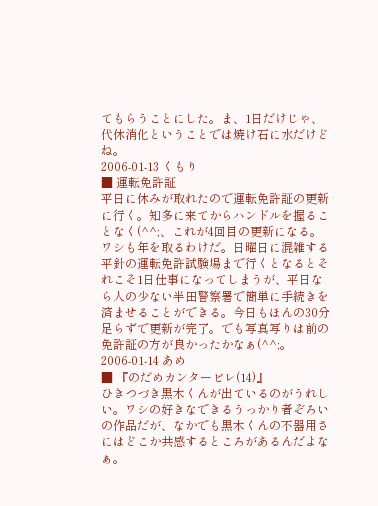てもらうことにした。ま、1日だけじゃ、代休消化ということでは焼け石に水だけどね。
2006-01-13 くもり
■ 運転免許証
平日に休みが取れたので運転免許証の更新に行く。知多に来てからハンドルを握ることなく(^^;、これが4回目の更新になる。ワシも年を取るわけだ。日曜日に混雑する平針の運転免許試験場まで行くとなるとそれこそ1日仕事になってしまうが、平日なら人の少ない半田警察署で簡単に手続きを済ませることができる。今日もほんの30分足らずで更新が完了。でも写真写りは前の免許証の方が良かったかなぁ(^^;。
2006-01-14 あめ
■ 『のだめカンタービレ(14)』
ひきつづき黒木くんが出ているのがうれしい。ワシの好きなできるうっかり者ぞろいの作品だが、なかでも黒木くんの不器用さにはどこか共感するところがあるんだよなぁ。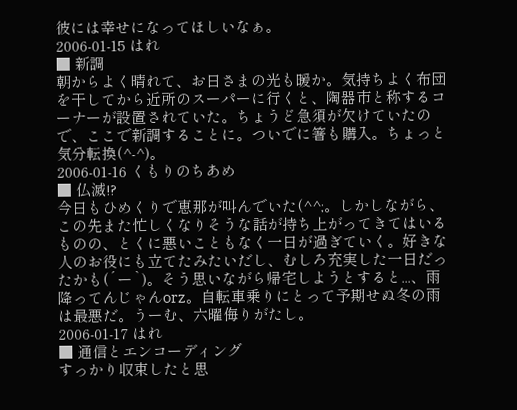彼には幸せになってほしいなぁ。
2006-01-15 はれ
■ 新調
朝からよく晴れて、お日さまの光も暖か。気持ちよく布団を干してから近所のスーパーに行くと、陶器市と称するコーナーが設置されていた。ちょうど急須が欠けていたので、ここで新調することに。ついでに箸も購入。ちょっと気分転換(^-^)。
2006-01-16 くもりのちあめ
■ 仏滅!?
今日もひめくりで恵那が叫んでいた(^^;。しかしながら、この先また忙しくなりそうな話が持ち上がってきてはいるものの、とくに悪いこともなく一日が過ぎていく。好きな人のお役にも立てたみたいだし、むしろ充実した一日だったかも(´ー`)。そう思いながら帰宅しようとすると...、雨降ってんじゃんorz。自転車乗りにとって予期せぬ冬の雨は最悪だ。うーむ、六曜侮りがたし。
2006-01-17 はれ
■ 通信とエンコーディング
すっかり収束したと思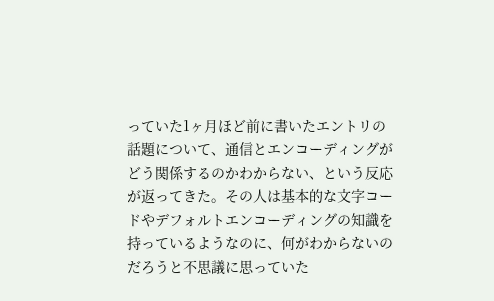っていた1ヶ月ほど前に書いたエントリの話題について、通信とエンコーディングがどう関係するのかわからない、という反応が返ってきた。その人は基本的な文字コードやデフォルトエンコーディングの知識を持っているようなのに、何がわからないのだろうと不思議に思っていた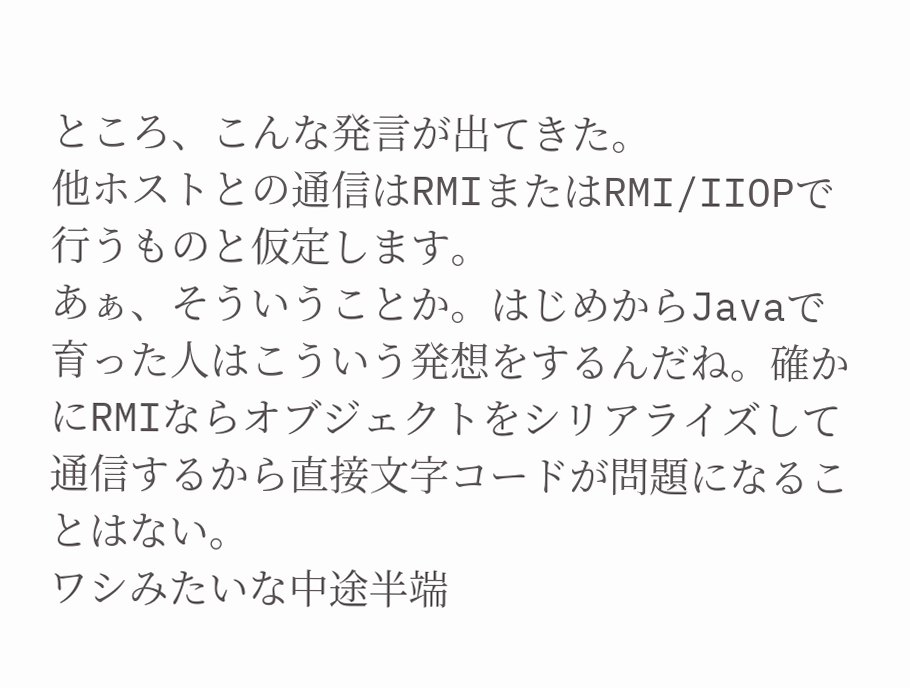ところ、こんな発言が出てきた。
他ホストとの通信はRMIまたはRMI/IIOPで行うものと仮定します。
あぁ、そういうことか。はじめからJavaで育った人はこういう発想をするんだね。確かにRMIならオブジェクトをシリアライズして通信するから直接文字コードが問題になることはない。
ワシみたいな中途半端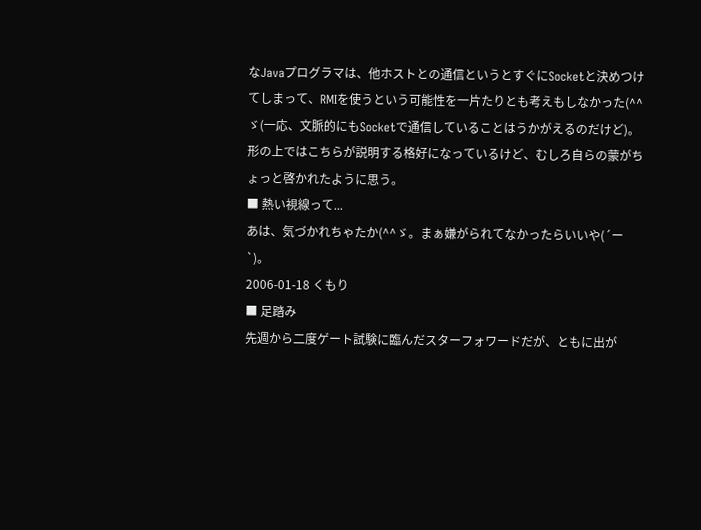なJavaプログラマは、他ホストとの通信というとすぐにSocketと決めつけてしまって、RMIを使うという可能性を一片たりとも考えもしなかった(^^ゞ(一応、文脈的にもSocketで通信していることはうかがえるのだけど)。形の上ではこちらが説明する格好になっているけど、むしろ自らの蒙がちょっと啓かれたように思う。
■ 熱い視線って...
あは、気づかれちゃたか(^^ゞ。まぁ嫌がられてなかったらいいや(´ー`)。
2006-01-18 くもり
■ 足踏み
先週から二度ゲート試験に臨んだスターフォワードだが、ともに出が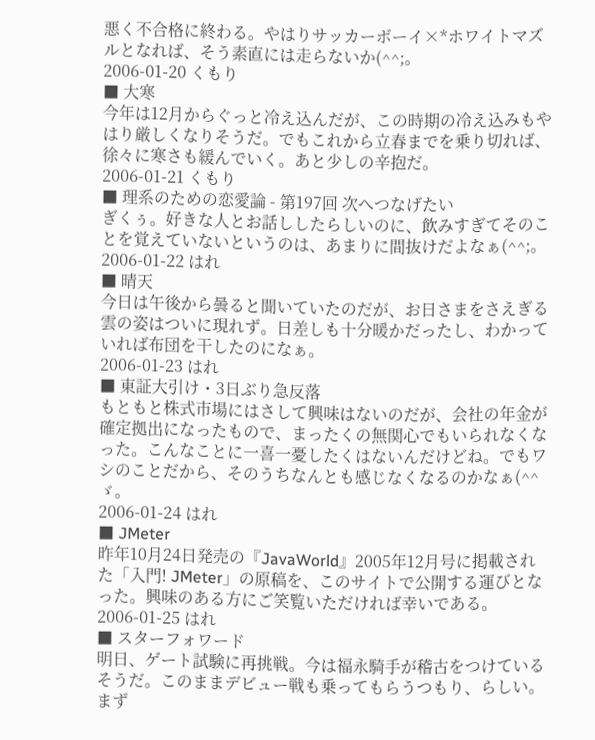悪く不合格に終わる。やはりサッカーボーイ×*ホワイトマズルとなれば、そう素直には走らないか(^^;。
2006-01-20 くもり
■ 大寒
今年は12月からぐっと冷え込んだが、この時期の冷え込みもやはり厳しくなりそうだ。でもこれから立春までを乗り切れば、徐々に寒さも緩んでいく。あと少しの辛抱だ。
2006-01-21 くもり
■ 理系のための恋愛論 - 第197回 次へつなげたい
ぎくぅ。好きな人とお話ししたらしいのに、飲みすぎてそのことを覚えていないというのは、あまりに間抜けだよなぁ(^^;。
2006-01-22 はれ
■ 晴天
今日は午後から曇ると聞いていたのだが、お日さまをさえぎる雲の姿はついに現れず。日差しも十分暖かだったし、わかっていれば布団を干したのになぁ。
2006-01-23 はれ
■ 東証大引け・3日ぶり急反落
もともと株式市場にはさして興味はないのだが、会社の年金が確定拠出になったもので、まったくの無関心でもいられなくなった。こんなことに一喜一憂したくはないんだけどね。でもワシのことだから、そのうちなんとも感じなくなるのかなぁ(^^ゞ。
2006-01-24 はれ
■ JMeter
昨年10月24日発売の『JavaWorld』2005年12月号に掲載された「入門! JMeter」の原稿を、このサイトで公開する運びとなった。興味のある方にご笑覧いただければ幸いである。
2006-01-25 はれ
■ スターフォワード
明日、ゲート試験に再挑戦。今は福永騎手が稽古をつけているそうだ。このままデビュー戦も乗ってもらうつもり、らしい。まず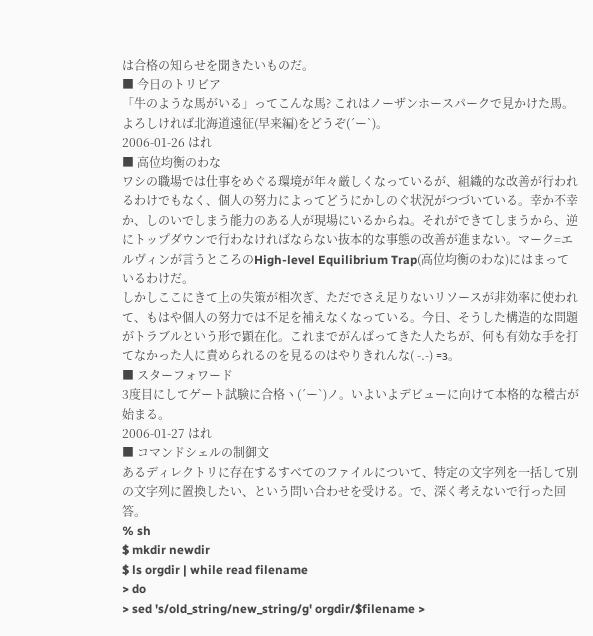は合格の知らせを聞きたいものだ。
■ 今日のトリビア
「牛のような馬がいる」ってこんな馬? これはノーザンホースパークで見かけた馬。よろしければ北海道遠征(早来編)をどうぞ(´ー`)。
2006-01-26 はれ
■ 高位均衡のわな
ワシの職場では仕事をめぐる環境が年々厳しくなっているが、組織的な改善が行われるわけでもなく、個人の努力によってどうにかしのぐ状況がつづいている。幸か不幸か、しのいでしまう能力のある人が現場にいるからね。それができてしまうから、逆にトップダウンで行わなければならない抜本的な事態の改善が進まない。マーク=エルヴィンが言うところのHigh-level Equilibrium Trap(高位均衡のわな)にはまっているわけだ。
しかしここにきて上の失策が相次ぎ、ただでさえ足りないリソースが非効率に使われて、もはや個人の努力では不足を補えなくなっている。今日、そうした構造的な問題がトラブルという形で顕在化。これまでがんばってきた人たちが、何も有効な手を打てなかった人に責められるのを見るのはやりきれんな( -.-) =з。
■ スターフォワード
3度目にしてゲート試験に合格ヽ(´ー`)ノ。いよいよデビューに向けて本格的な稽古が始まる。
2006-01-27 はれ
■ コマンドシェルの制御文
あるディレクトリに存在するすべてのファイルについて、特定の文字列を一括して別の文字列に置換したい、という問い合わせを受ける。で、深く考えないで行った回答。
% sh
$ mkdir newdir
$ ls orgdir | while read filename
> do
> sed 's/old_string/new_string/g' orgdir/$filename >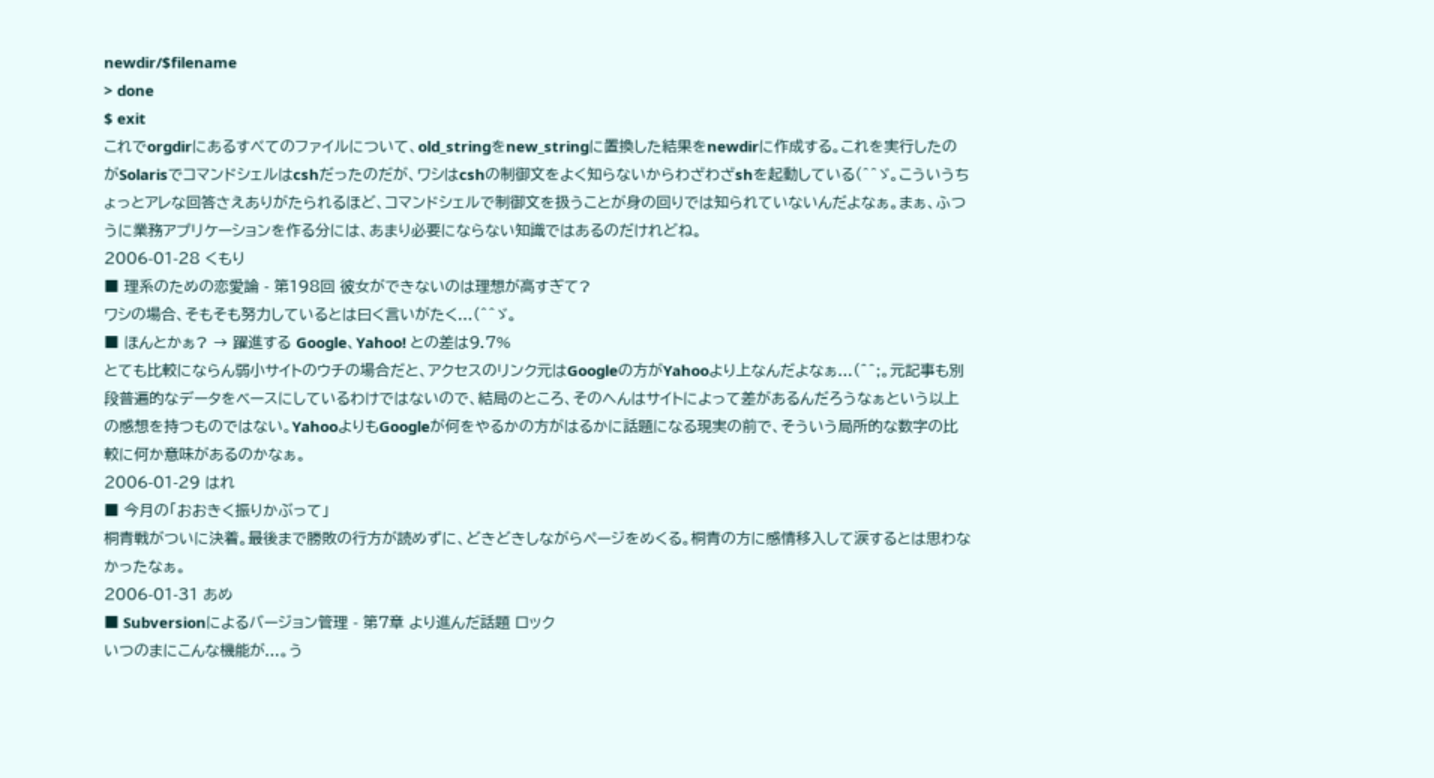newdir/$filename
> done
$ exit
これでorgdirにあるすべてのファイルについて、old_stringをnew_stringに置換した結果をnewdirに作成する。これを実行したのがSolarisでコマンドシェルはcshだったのだが、ワシはcshの制御文をよく知らないからわざわざshを起動している(^^ゞ。こういうちょっとアレな回答さえありがたられるほど、コマンドシェルで制御文を扱うことが身の回りでは知られていないんだよなぁ。まぁ、ふつうに業務アプリケーションを作る分には、あまり必要にならない知識ではあるのだけれどね。
2006-01-28 くもり
■ 理系のための恋愛論 - 第198回 彼女ができないのは理想が高すぎて?
ワシの場合、そもそも努力しているとは曰く言いがたく...(^^ゞ。
■ ほんとかぁ? → 躍進する Google、Yahoo! との差は9.7%
とても比較にならん弱小サイトのウチの場合だと、アクセスのリンク元はGoogleの方がYahooより上なんだよなぁ...(^^;。元記事も別段普遍的なデータをベースにしているわけではないので、結局のところ、そのへんはサイトによって差があるんだろうなぁという以上の感想を持つものではない。YahooよりもGoogleが何をやるかの方がはるかに話題になる現実の前で、そういう局所的な数字の比較に何か意味があるのかなぁ。
2006-01-29 はれ
■ 今月の「おおきく振りかぶって」
桐青戦がついに決着。最後まで勝敗の行方が読めずに、どきどきしながらページをめくる。桐青の方に感情移入して涙するとは思わなかったなぁ。
2006-01-31 あめ
■ Subversionによるバージョン管理 - 第7章 より進んだ話題 ロック
いつのまにこんな機能が...。う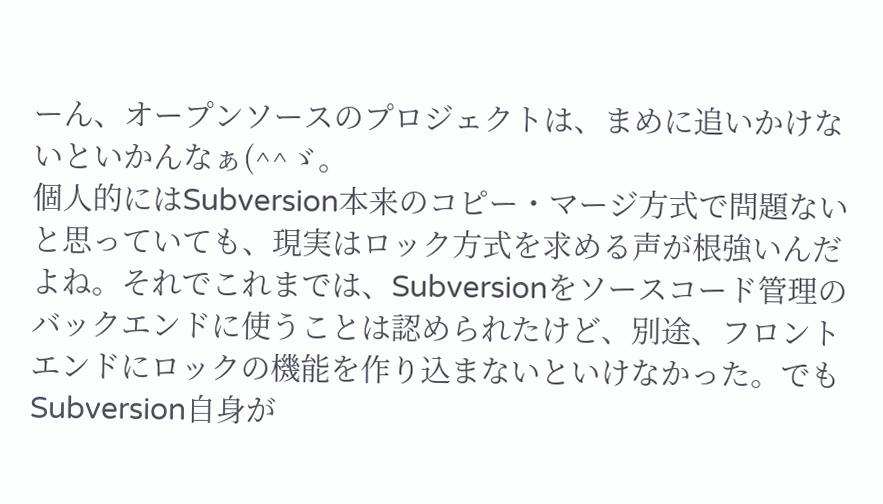ーん、オープンソースのプロジェクトは、まめに追いかけないといかんなぁ(^^ゞ。
個人的にはSubversion本来のコピー・マージ方式で問題ないと思っていても、現実はロック方式を求める声が根強いんだよね。それでこれまでは、Subversionをソースコード管理のバックエンドに使うことは認められたけど、別途、フロントエンドにロックの機能を作り込まないといけなかった。でもSubversion自身が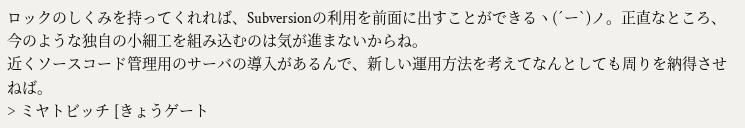ロックのしくみを持ってくれれば、Subversionの利用を前面に出すことができるヽ(´ー`)ノ。正直なところ、今のような独自の小細工を組み込むのは気が進まないからね。
近くソースコード管理用のサーバの導入があるんで、新しい運用方法を考えてなんとしても周りを納得させねば。
> ミヤトビッチ [きょうゲート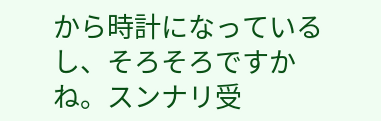から時計になっているし、そろそろですかね。スンナリ受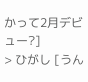かって2月デビュー?]
> ひがし [うん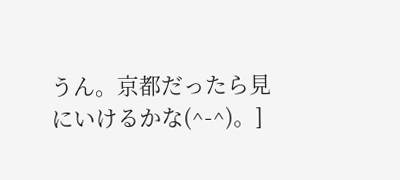うん。京都だったら見にいけるかな(^-^)。]